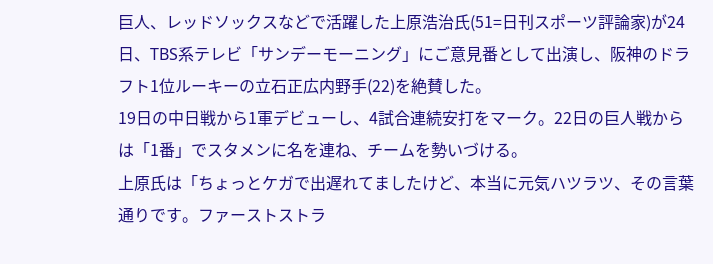巨人、レッドソックスなどで活躍した上原浩治氏(51=日刊スポーツ評論家)が24日、TBS系テレビ「サンデーモーニング」にご意見番として出演し、阪神のドラフト1位ルーキーの立石正広内野手(22)を絶賛した。
19日の中日戦から1軍デビューし、4試合連続安打をマーク。22日の巨人戦からは「1番」でスタメンに名を連ね、チームを勢いづける。
上原氏は「ちょっとケガで出遅れてましたけど、本当に元気ハツラツ、その言葉通りです。ファーストストラ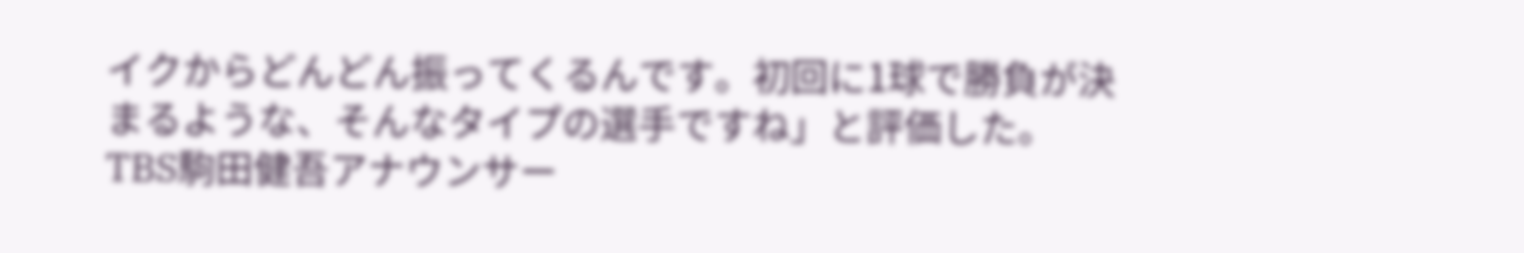イクからどんどん振ってくるんです。初回に1球で勝負が決まるような、そんなタイプの選手ですね」と評価した。
TBS駒田健吾アナウンサー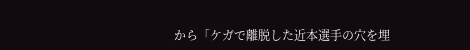から「ケガで離脱した近本選手の穴を埋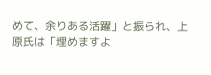めて、余りある活躍」と振られ、上原氏は「埋めますよ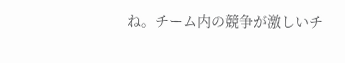ね。チーム内の競争が激しいチ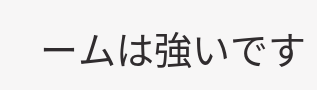ームは強いです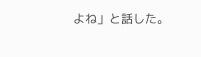よね」と話した。